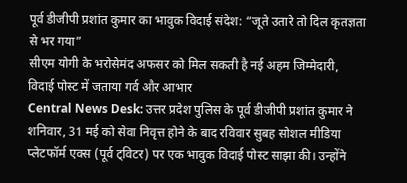पूर्व डीजीपी प्रशांत कुमार का भावुक विदाई संदेश: “जूते उतारे तो दिल कृतज्ञता से भर गया”
सीएम योगी के भरोसेमंद अफसर को मिल सकती है नई अहम जिम्मेदारी, विदाई पोस्ट में जताया गर्व और आभार
Central News Desk: उत्तर प्रदेश पुलिस के पूर्व डीजीपी प्रशांत कुमार ने शनिवार, 31 मई को सेवा निवृत्त होने के बाद रविवार सुबह सोशल मीडिया प्लेटफॉर्म एक्स (पूर्व ट्विटर) पर एक भावुक विदाई पोस्ट साझा की। उन्होंने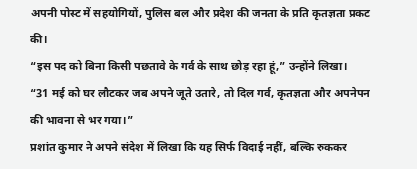अपनी पोस्ट में सहयोगियों, पुलिस बल और प्रदेश की जनता के प्रति कृतज्ञता प्रकट की।
“इस पद को बिना किसी पछतावे के गर्व के साथ छोड़ रहा हूं,” उन्होंने लिखा।
“31 मई को घर लौटकर जब अपने जूते उतारे, तो दिल गर्व, कृतज्ञता और अपनेपन की भावना से भर गया।”
प्रशांत कुमार ने अपने संदेश में लिखा कि यह सिर्फ विदाई नहीं, बल्कि रुककर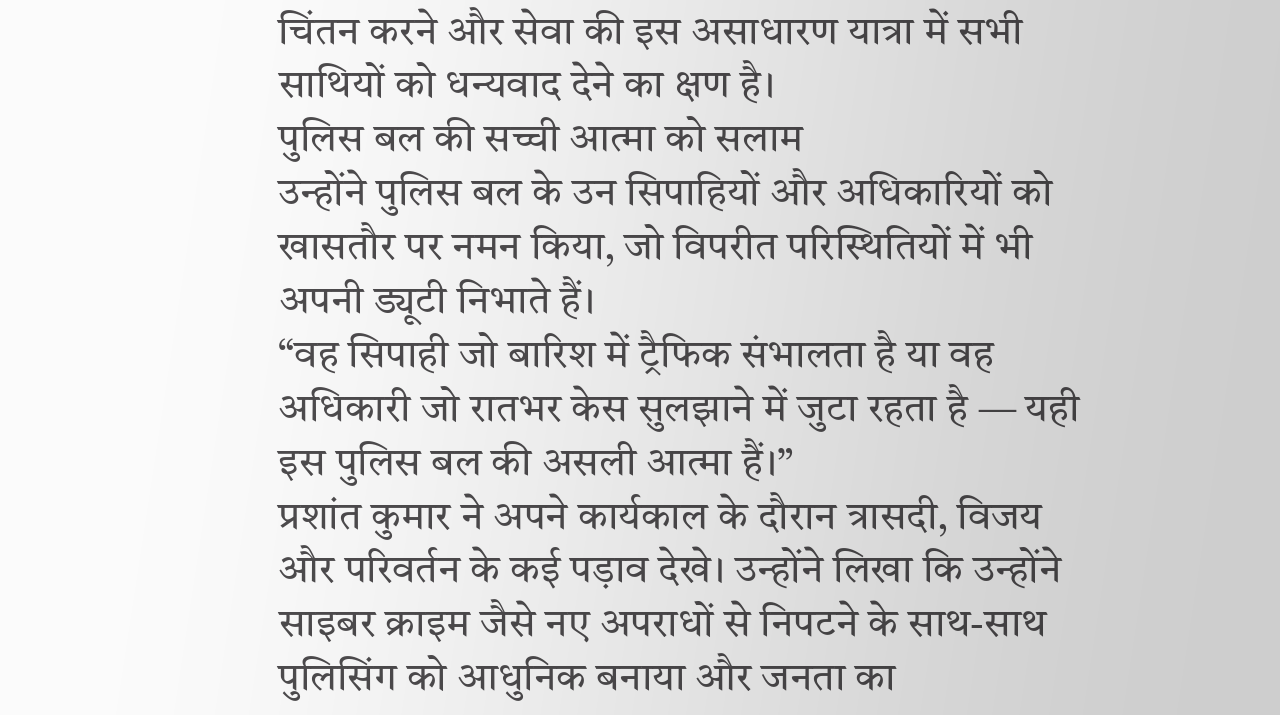चिंतन करने और सेवा की इस असाधारण यात्रा में सभी साथियों को धन्यवाद देने का क्षण है।
पुलिस बल की सच्ची आत्मा को सलाम
उन्होंने पुलिस बल के उन सिपाहियों और अधिकारियों को खासतौर पर नमन किया, जो विपरीत परिस्थितियों में भी अपनी ड्यूटी निभाते हैं।
“वह सिपाही जो बारिश में ट्रैफिक संभालता है या वह अधिकारी जो रातभर केस सुलझाने में जुटा रहता है — यही इस पुलिस बल की असली आत्मा हैं।”
प्रशांत कुमार ने अपने कार्यकाल के दौरान त्रासदी, विजय और परिवर्तन के कई पड़ाव देखे। उन्होंने लिखा कि उन्होंने साइबर क्राइम जैसे नए अपराधों से निपटने के साथ-साथ पुलिसिंग को आधुनिक बनाया और जनता का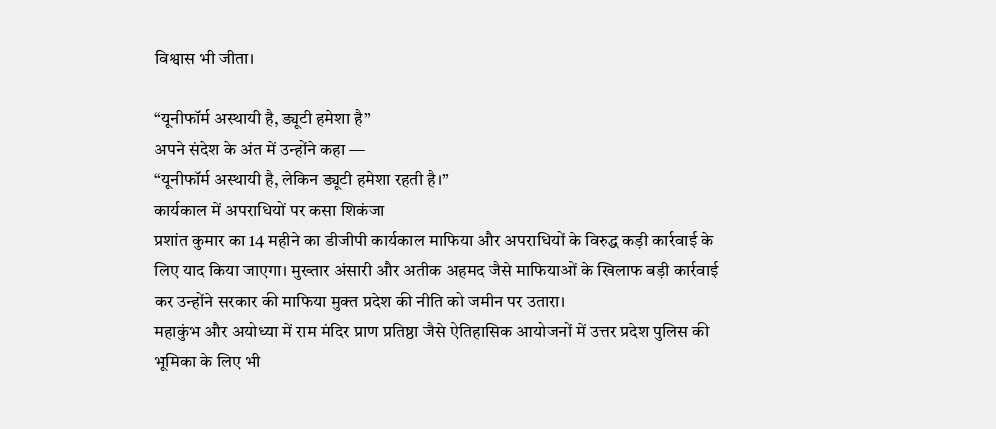विश्वास भी जीता।

“यूनीफॉर्म अस्थायी है, ड्यूटी हमेशा है”
अपने संदेश के अंत में उन्होंने कहा —
“यूनीफॉर्म अस्थायी है, लेकिन ड्यूटी हमेशा रहती है।”
कार्यकाल में अपराधियों पर कसा शिकंजा
प्रशांत कुमार का 14 महीने का डीजीपी कार्यकाल माफिया और अपराधियों के विरुद्ध कड़ी कार्रवाई के लिए याद किया जाएगा। मुख्तार अंसारी और अतीक अहमद जैसे माफियाओं के खिलाफ बड़ी कार्रवाई कर उन्होंने सरकार की माफिया मुक्त प्रदेश की नीति को जमीन पर उतारा।
महाकुंभ और अयोध्या में राम मंदिर प्राण प्रतिष्ठा जैसे ऐतिहासिक आयोजनों में उत्तर प्रदेश पुलिस की भूमिका के लिए भी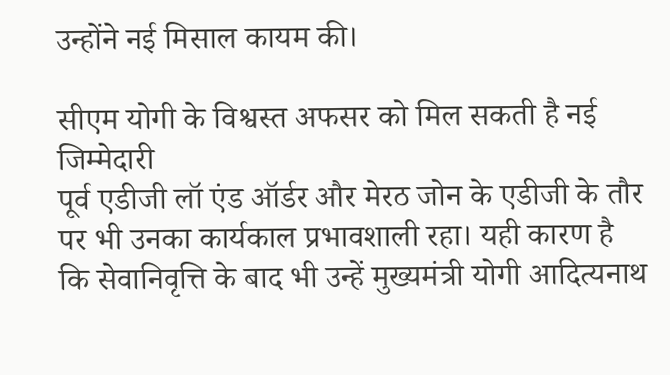उन्होंने नई मिसाल कायम की।

सीएम योगी के विश्वस्त अफसर को मिल सकती है नई जिम्मेदारी
पूर्व एडीजी लॉ एंड ऑर्डर और मेरठ जोन के एडीजी के तौर पर भी उनका कार्यकाल प्रभावशाली रहा। यही कारण है कि सेवानिवृत्ति के बाद भी उन्हें मुख्यमंत्री योगी आदित्यनाथ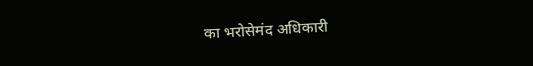का भरोसेमंद अधिकारी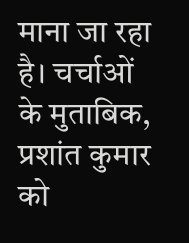माना जा रहा है। चर्चाओं के मुताबिक, प्रशांत कुमार को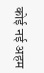कोई नई अहम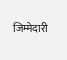जिम्मेदारी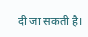दी जा सकती है।